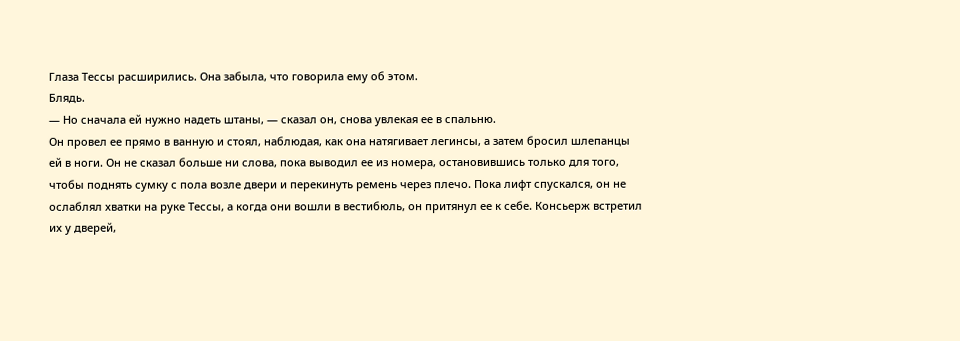Глаза Тессы расширились. Она забыла, что говорила ему об этом.
Блядь.
— Но сначала ей нужно надеть штаны, — сказал он, снова увлекая ее в спальню.
Он провел ее прямо в ванную и стоял, наблюдая, как она натягивает легинсы, а затем бросил шлепанцы ей в ноги. Он не сказал больше ни слова, пока выводил ее из номера, остановившись только для того, чтобы поднять сумку с пола возле двери и перекинуть ремень через плечо. Пока лифт спускался, он не ослаблял хватки на руке Тессы, а когда они вошли в вестибюль, он притянул ее к себе. Консьерж встретил их у дверей,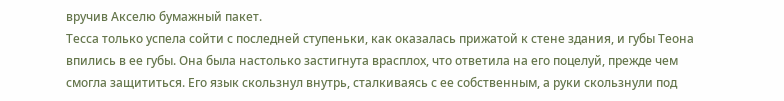вручив Акселю бумажный пакет.
Тесса только успела сойти с последней ступеньки, как оказалась прижатой к стене здания, и губы Теона впились в ее губы. Она была настолько застигнута врасплох, что ответила на его поцелуй, прежде чем смогла защититься. Его язык скользнул внутрь, сталкиваясь с ее собственным, а руки скользнули под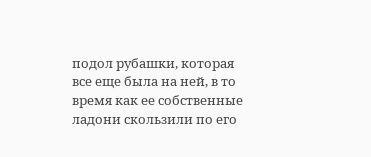подол рубашки, которая все еще была на ней, в то время как ее собственные ладони скользили по его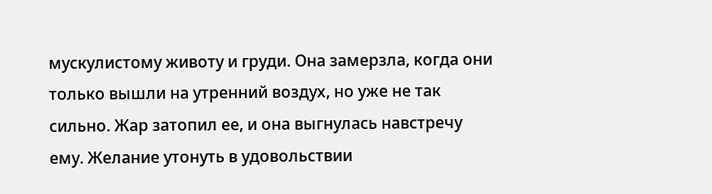мускулистому животу и груди. Она замерзла, когда они только вышли на утренний воздух, но уже не так сильно. Жар затопил ее, и она выгнулась навстречу ему. Желание утонуть в удовольствии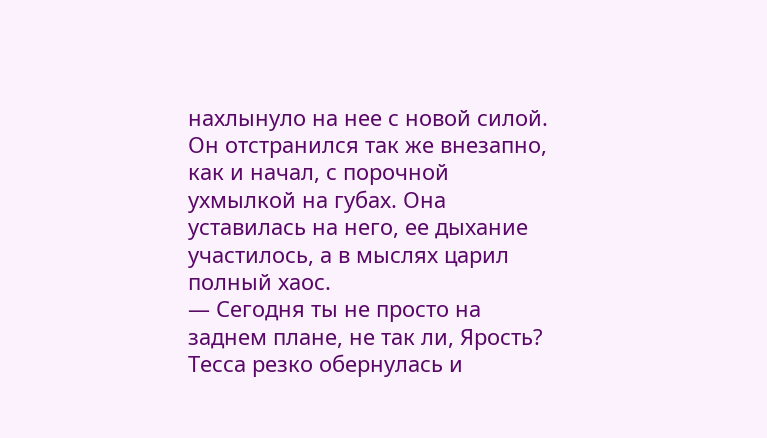нахлынуло на нее с новой силой.
Он отстранился так же внезапно, как и начал, с порочной ухмылкой на губах. Она уставилась на него, ее дыхание участилось, а в мыслях царил полный хаос.
— Сегодня ты не просто на заднем плане, не так ли, Ярость?
Тесса резко обернулась и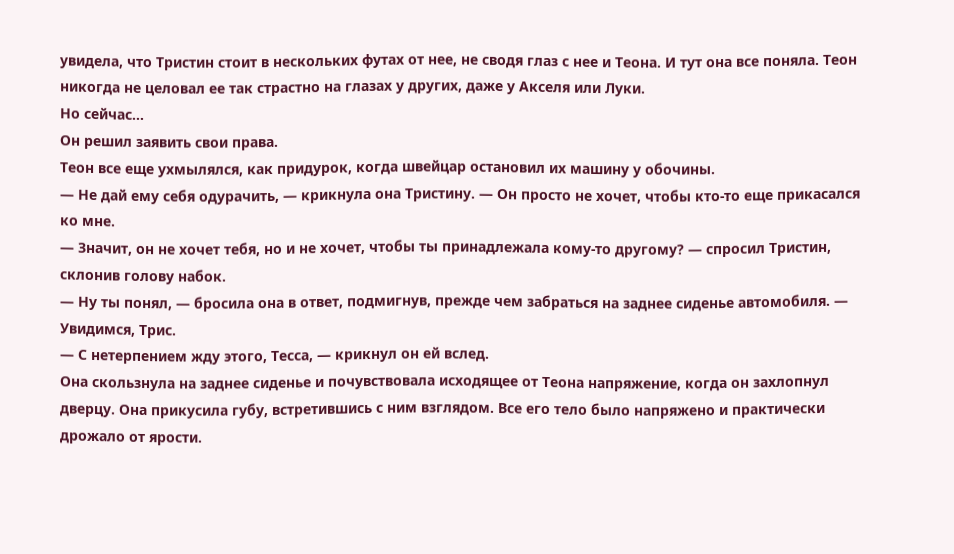увидела, что Тристин стоит в нескольких футах от нее, не сводя глаз с нее и Теона. И тут она все поняла. Теон никогда не целовал ее так страстно на глазах у других, даже у Акселя или Луки.
Но сейчас…
Он решил заявить свои права.
Теон все еще ухмылялся, как придурок, когда швейцар остановил их машину у обочины.
— Не дай ему себя одурачить, — крикнула она Тристину. — Он просто не хочет, чтобы кто-то еще прикасался ко мне.
— Значит, он не хочет тебя, но и не хочет, чтобы ты принадлежала кому-то другому? — спросил Тристин, склонив голову набок.
— Ну ты понял, — бросила она в ответ, подмигнув, прежде чем забраться на заднее сиденье автомобиля. — Увидимся, Трис.
— С нетерпением жду этого, Тесса, — крикнул он ей вслед.
Она скользнула на заднее сиденье и почувствовала исходящее от Теона напряжение, когда он захлопнул дверцу. Она прикусила губу, встретившись с ним взглядом. Все его тело было напряжено и практически дрожало от ярости.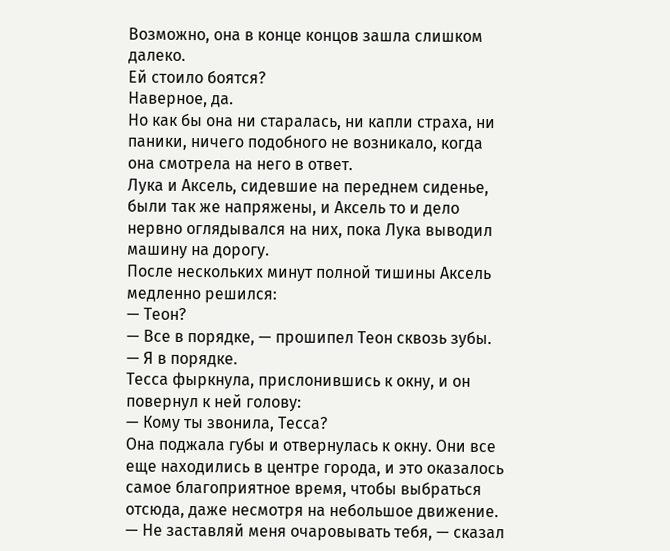Возможно, она в конце концов зашла слишком далеко.
Ей стоило боятся?
Наверное, да.
Но как бы она ни старалась, ни капли страха, ни паники, ничего подобного не возникало, когда она смотрела на него в ответ.
Лука и Аксель, сидевшие на переднем сиденье, были так же напряжены, и Аксель то и дело нервно оглядывался на них, пока Лука выводил машину на дорогу.
После нескольких минут полной тишины Аксель медленно решился:
— Теон?
— Все в порядке, — прошипел Теон сквозь зубы. — Я в порядке.
Тесса фыркнула, прислонившись к окну, и он повернул к ней голову:
— Кому ты звонила, Тесса?
Она поджала губы и отвернулась к окну. Они все еще находились в центре города, и это оказалось самое благоприятное время, чтобы выбраться отсюда, даже несмотря на небольшое движение.
— Не заставляй меня очаровывать тебя, — сказал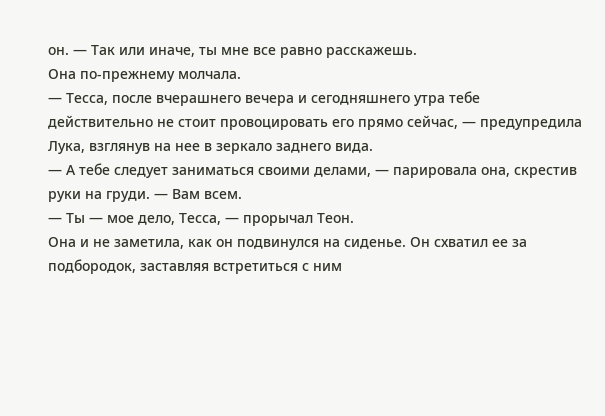он. — Так или иначе, ты мне все равно расскажешь.
Она по-прежнему молчала.
— Тесса, после вчерашнего вечера и сегодняшнего утра тебе действительно не стоит провоцировать его прямо сейчас, — предупредила Лука, взглянув на нее в зеркало заднего вида.
— А тебе следует заниматься своими делами, — парировала она, скрестив руки на груди. — Вам всем.
— Ты — мое дело, Тесса, — прорычал Теон.
Она и не заметила, как он подвинулся на сиденье. Он схватил ее за подбородок, заставляя встретиться с ним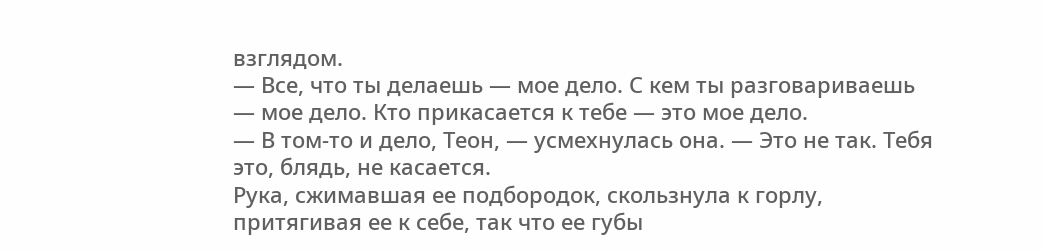взглядом.
— Все, что ты делаешь — мое дело. С кем ты разговариваешь — мое дело. Кто прикасается к тебе — это мое дело.
— В том-то и дело, Теон, — усмехнулась она. — Это не так. Тебя это, блядь, не касается.
Рука, сжимавшая ее подбородок, скользнула к горлу, притягивая ее к себе, так что ее губы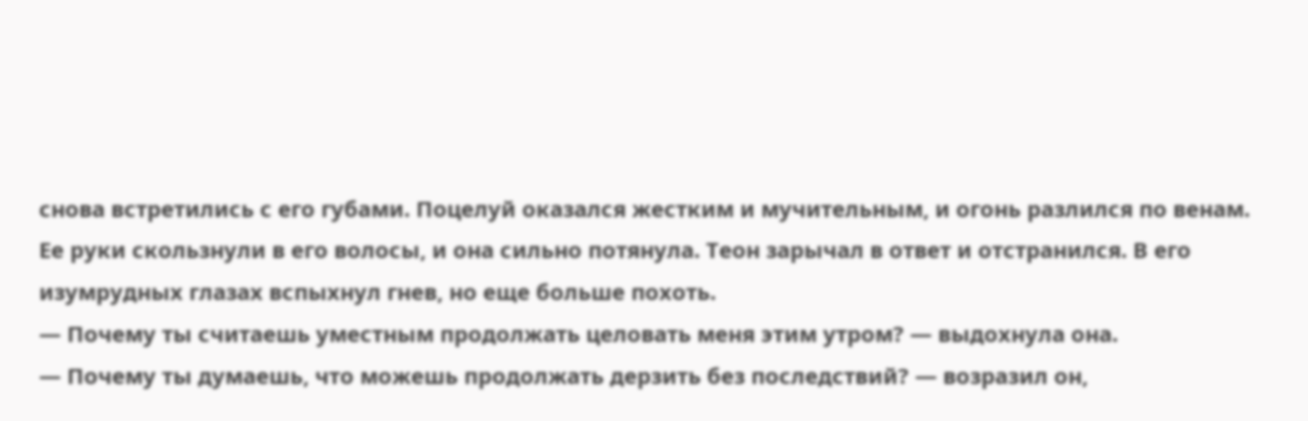снова встретились с его губами. Поцелуй оказался жестким и мучительным, и огонь разлился по венам. Ее руки скользнули в его волосы, и она сильно потянула. Теон зарычал в ответ и отстранился. В его изумрудных глазах вспыхнул гнев, но еще больше похоть.
— Почему ты считаешь уместным продолжать целовать меня этим утром? — выдохнула она.
— Почему ты думаешь, что можешь продолжать дерзить без последствий? — возразил он,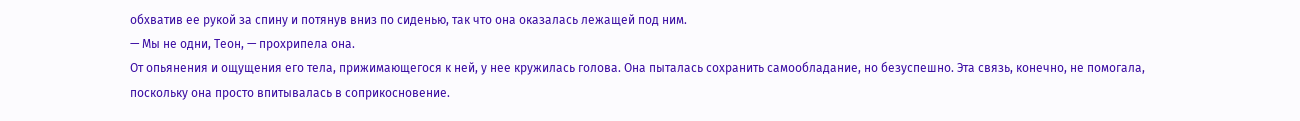обхватив ее рукой за спину и потянув вниз по сиденью, так что она оказалась лежащей под ним.
— Мы не одни, Теон, — прохрипела она.
От опьянения и ощущения его тела, прижимающегося к ней, у нее кружилась голова. Она пыталась сохранить самообладание, но безуспешно. Эта связь, конечно, не помогала, поскольку она просто впитывалась в соприкосновение.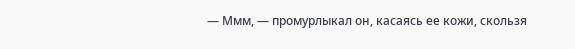— Ммм, — промурлыкал он, касаясь ее кожи, скользя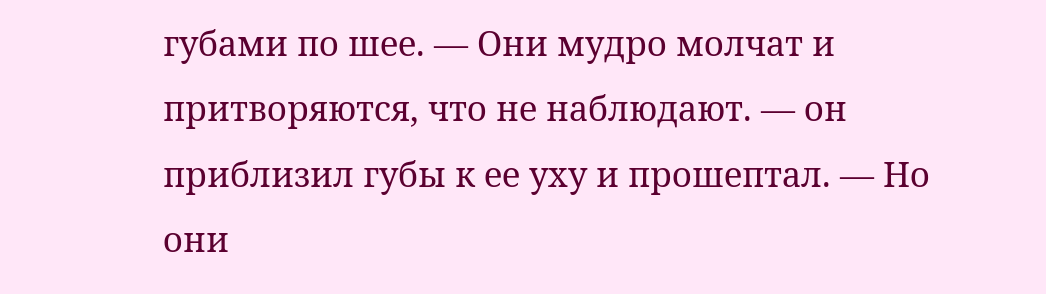губами по шее. — Они мудро молчат и притворяются, что не наблюдают. — он приблизил губы к ее уху и прошептал. — Но они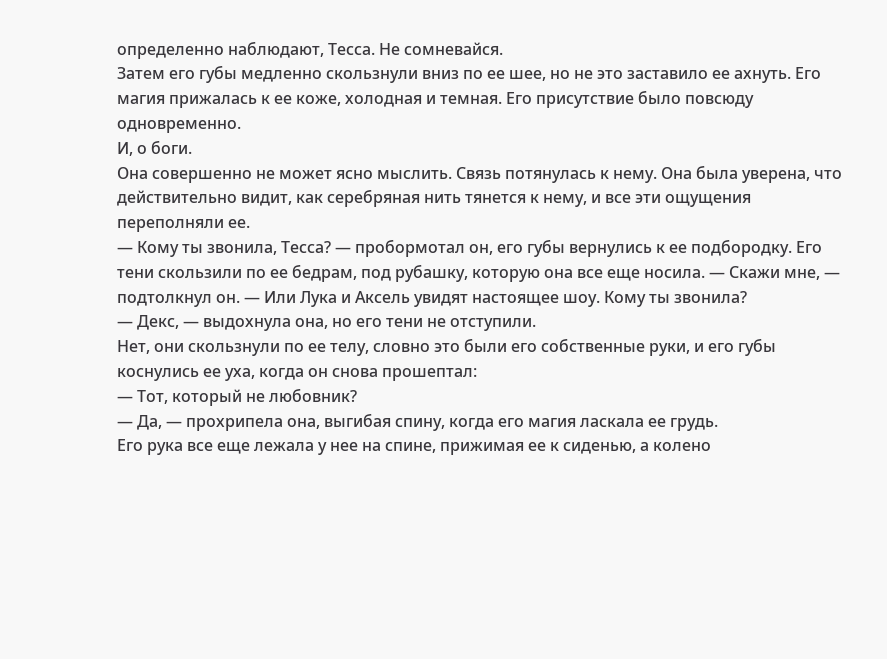определенно наблюдают, Тесса. Не сомневайся.
Затем его губы медленно скользнули вниз по ее шее, но не это заставило ее ахнуть. Его магия прижалась к ее коже, холодная и темная. Его присутствие было повсюду одновременно.
И, о боги.
Она совершенно не может ясно мыслить. Связь потянулась к нему. Она была уверена, что действительно видит, как серебряная нить тянется к нему, и все эти ощущения переполняли ее.
— Кому ты звонила, Тесса? — пробормотал он, его губы вернулись к ее подбородку. Его тени скользили по ее бедрам, под рубашку, которую она все еще носила. — Скажи мне, — подтолкнул он. — Или Лука и Аксель увидят настоящее шоу. Кому ты звонила?
— Декс, — выдохнула она, но его тени не отступили.
Нет, они скользнули по ее телу, словно это были его собственные руки, и его губы коснулись ее уха, когда он снова прошептал:
— Тот, который не любовник?
— Да, — прохрипела она, выгибая спину, когда его магия ласкала ее грудь.
Его рука все еще лежала у нее на спине, прижимая ее к сиденью, а колено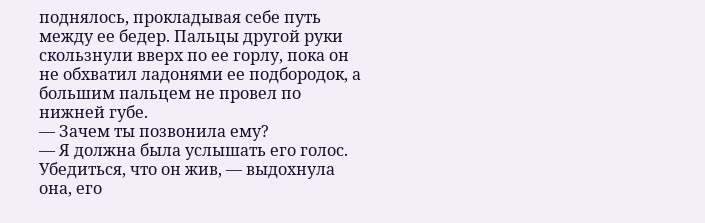поднялось, прокладывая себе путь между ее бедер. Пальцы другой руки скользнули вверх по ее горлу, пока он не обхватил ладонями ее подбородок, а большим пальцем не провел по нижней губе.
— Зачем ты позвонила ему?
— Я должна была услышать его голос. Убедиться, что он жив, — выдохнула она, его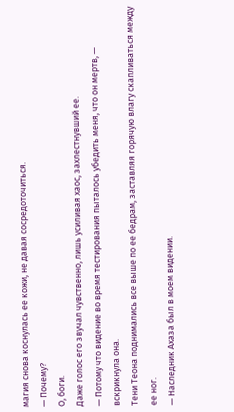магия снова коснулась ее кожи, не давая сосредоточиться.
— Почему?
О, боги.
Даже голос его звучал чувственно, лишь усиливая хаос, захлестнувший ее.
— Потому что видение во время тестирования пыталось убедить меня, что он мертв, — вскрикнула она.
Тени Теона поднимались все выше по ее бедрам, заставляя горячую влагу скапливаться между ее ног.
— Наследник Ахаза был в моем видении.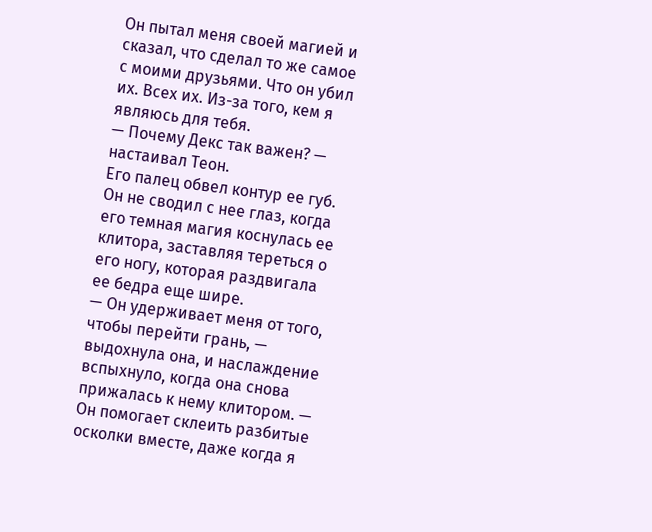Он пытал меня своей магией и сказал, что сделал то же самое с моими друзьями. Что он убил их. Всех их. Из-за того, кем я являюсь для тебя.
— Почему Декс так важен? — настаивал Теон.
Его палец обвел контур ее губ. Он не сводил с нее глаз, когда его темная магия коснулась ее клитора, заставляя тереться о его ногу, которая раздвигала ее бедра еще шире.
— Он удерживает меня от того, чтобы перейти грань, — выдохнула она, и наслаждение вспыхнуло, когда она снова прижалась к нему клитором. — Он помогает склеить разбитые осколки вместе, даже когда я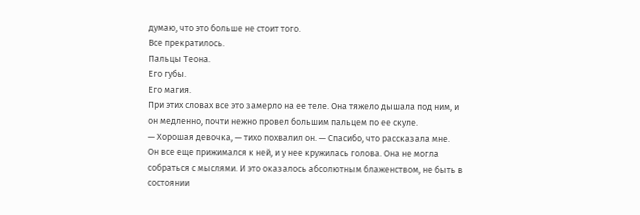думаю, что это больше не стоит того.
Все прекратилось.
Пальцы Теона.
Его губы.
Его магия.
При этих словах все это замерло на ее теле. Она тяжело дышала под ним, и он медленно, почти нежно провел большим пальцем по ее скуле.
— Хорошая девочка, — тихо похвалил он. — Спасибо, что рассказала мне.
Он все еще прижимался к ней, и у нее кружилась голова. Она не могла собраться с мыслями. И это оказалось абсолютным блаженством, не быть в состоянии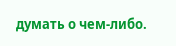думать о чем-либо.